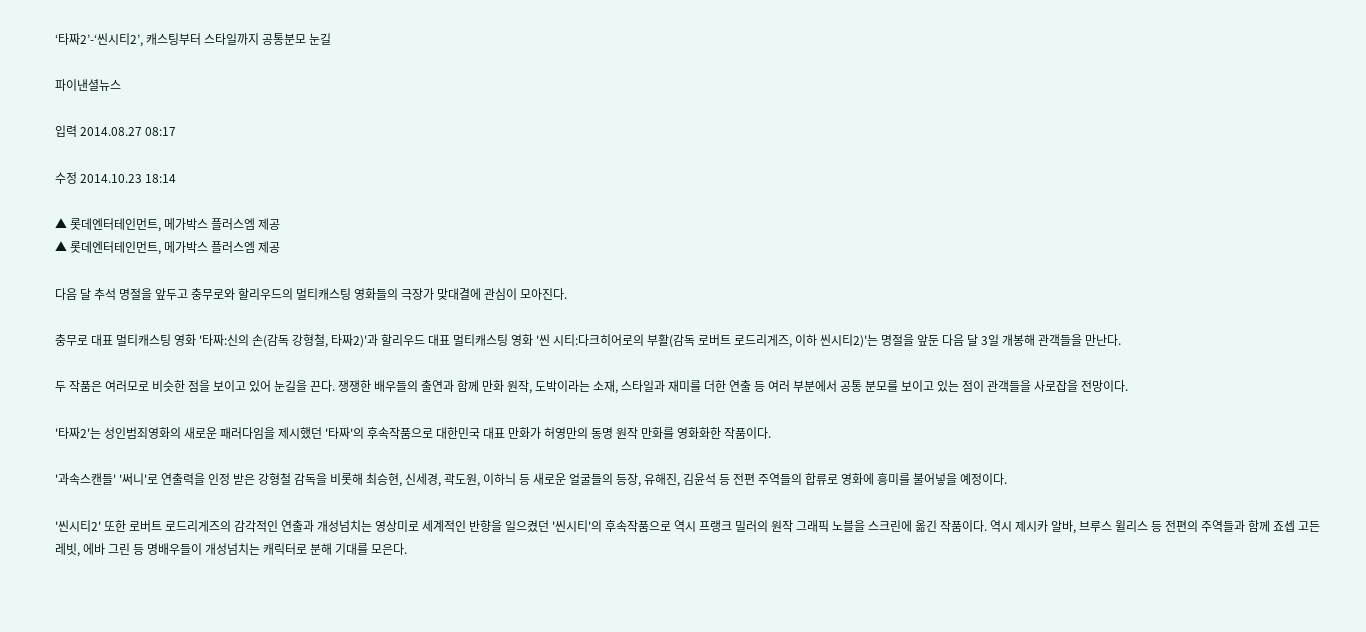‘타짜2’-‘씬시티2’, 캐스팅부터 스타일까지 공통분모 눈길

파이낸셜뉴스

입력 2014.08.27 08:17

수정 2014.10.23 18:14

▲ 롯데엔터테인먼트, 메가박스 플러스엠 제공
▲ 롯데엔터테인먼트, 메가박스 플러스엠 제공

다음 달 추석 명절을 앞두고 충무로와 할리우드의 멀티캐스팅 영화들의 극장가 맞대결에 관심이 모아진다.

충무로 대표 멀티캐스팅 영화 '타짜:신의 손(감독 강형철, 타짜2)'과 할리우드 대표 멀티캐스팅 영화 '씬 시티:다크히어로의 부활(감독 로버트 로드리게즈, 이하 씬시티2)'는 명절을 앞둔 다음 달 3일 개봉해 관객들을 만난다.

두 작품은 여러모로 비슷한 점을 보이고 있어 눈길을 끈다. 쟁쟁한 배우들의 출연과 함께 만화 원작, 도박이라는 소재, 스타일과 재미를 더한 연출 등 여러 부분에서 공통 분모를 보이고 있는 점이 관객들을 사로잡을 전망이다.

'타짜2'는 성인범죄영화의 새로운 패러다임을 제시했던 '타짜'의 후속작품으로 대한민국 대표 만화가 허영만의 동명 원작 만화를 영화화한 작품이다.

'과속스캔들' '써니'로 연출력을 인정 받은 강형철 감독을 비롯해 최승현, 신세경, 곽도원, 이하늬 등 새로운 얼굴들의 등장, 유해진, 김윤석 등 전편 주역들의 합류로 영화에 흥미를 불어넣을 예정이다.

'씬시티2' 또한 로버트 로드리게즈의 감각적인 연출과 개성넘치는 영상미로 세계적인 반향을 일으켰던 '씬시티'의 후속작품으로 역시 프랭크 밀러의 원작 그래픽 노블을 스크린에 옮긴 작품이다. 역시 제시카 알바, 브루스 윌리스 등 전편의 주역들과 함께 죠셉 고든 레빗, 에바 그린 등 명배우들이 개성넘치는 캐릭터로 분해 기대를 모은다.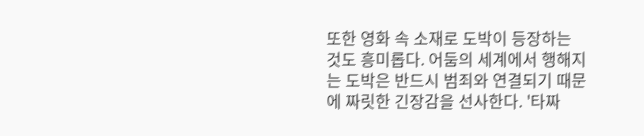또한 영화 속 소재로 도박이 등장하는 것도 흥미롭다. 어둠의 세계에서 행해지는 도박은 반드시 범죄와 연결되기 때문에 짜릿한 긴장감을 선사한다. '타짜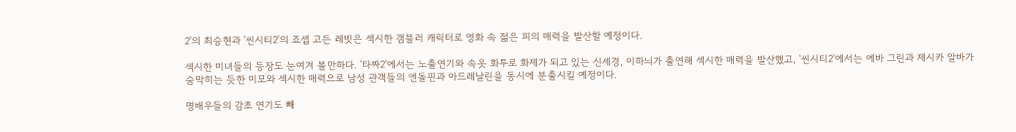2'의 최승현과 '씬시티2'의 죠셉 고든 레빗은 섹시한 갬블러 캐릭터로 영화 속 젊은 피의 매력을 발산할 예정이다.

섹시한 미녀들의 등장도 눈여겨 볼만하다. '타짜2'에서는 노출연기와 속옷 화투로 화제가 되고 있는 신세경, 이하늬가 출연해 섹시한 매력을 발산했고, '씬시티2'에서는 에바 그린과 제시카 알바가 숨막히는 듯한 미모와 섹시한 매력으로 남성 관객들의 엔돌핀과 아드레날린을 동시에 분출시킬 예정이다.

명배우들의 감초 연기도 빼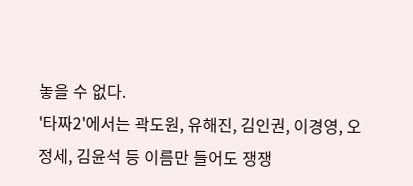놓을 수 없다.
'타짜2'에서는 곽도원, 유해진, 김인권, 이경영, 오정세, 김윤석 등 이름만 들어도 쟁쟁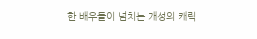한 배우들이 넘치는 개성의 캐릭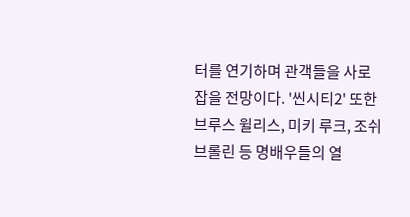터를 연기하며 관객들을 사로잡을 전망이다. '씬시티2' 또한 브루스 윌리스, 미키 루크, 조쉬 브롤린 등 명배우들의 열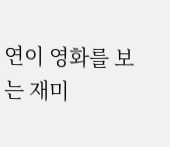연이 영화를 보는 재미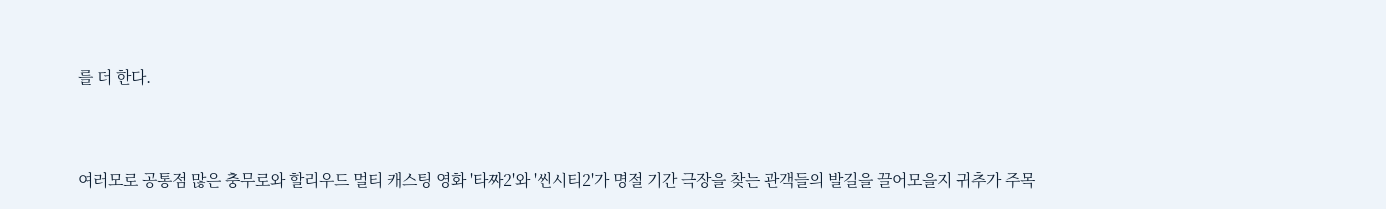를 더 한다.


여러모로 공통점 많은 충무로와 할리우드 멀티 캐스팅 영화 '타짜2'와 '씬시티2'가 명절 기간 극장을 찾는 관객들의 발길을 끌어모을지 귀추가 주목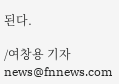된다.

/여창용 기자 news@fnnews.com